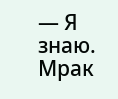— Я знаю. Мрак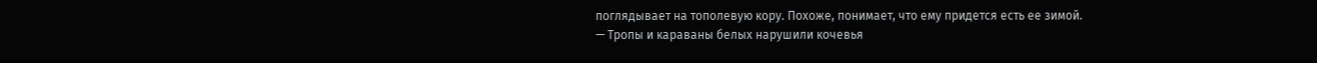поглядывает на тополевую кору. Похоже, понимает, что ему придется есть ее зимой.
— Тропы и караваны белых нарушили кочевья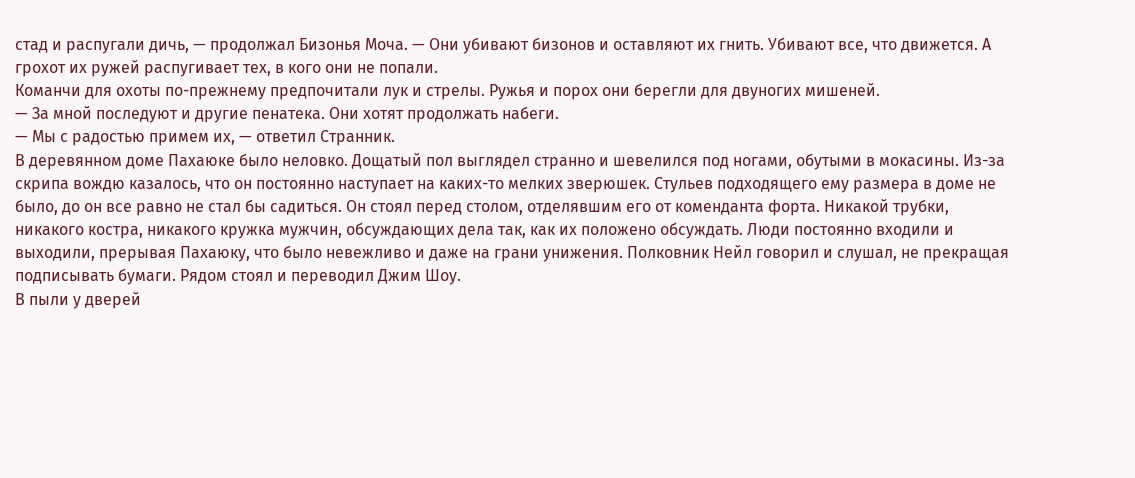стад и распугали дичь, — продолжал Бизонья Моча. — Они убивают бизонов и оставляют их гнить. Убивают все, что движется. А грохот их ружей распугивает тех, в кого они не попали.
Команчи для охоты по-прежнему предпочитали лук и стрелы. Ружья и порох они берегли для двуногих мишеней.
— За мной последуют и другие пенатека. Они хотят продолжать набеги.
— Мы с радостью примем их, — ответил Странник.
В деревянном доме Пахаюке было неловко. Дощатый пол выглядел странно и шевелился под ногами, обутыми в мокасины. Из-за скрипа вождю казалось, что он постоянно наступает на каких-то мелких зверюшек. Стульев подходящего ему размера в доме не было, до он все равно не стал бы садиться. Он стоял перед столом, отделявшим его от коменданта форта. Никакой трубки, никакого костра, никакого кружка мужчин, обсуждающих дела так, как их положено обсуждать. Люди постоянно входили и выходили, прерывая Пахаюку, что было невежливо и даже на грани унижения. Полковник Нейл говорил и слушал, не прекращая подписывать бумаги. Рядом стоял и переводил Джим Шоу.
В пыли у дверей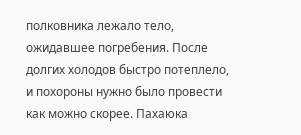полковника лежало тело, ожидавшее погребения. После долгих холодов быстро потеплело, и похороны нужно было провести как можно скорее. Пахаюка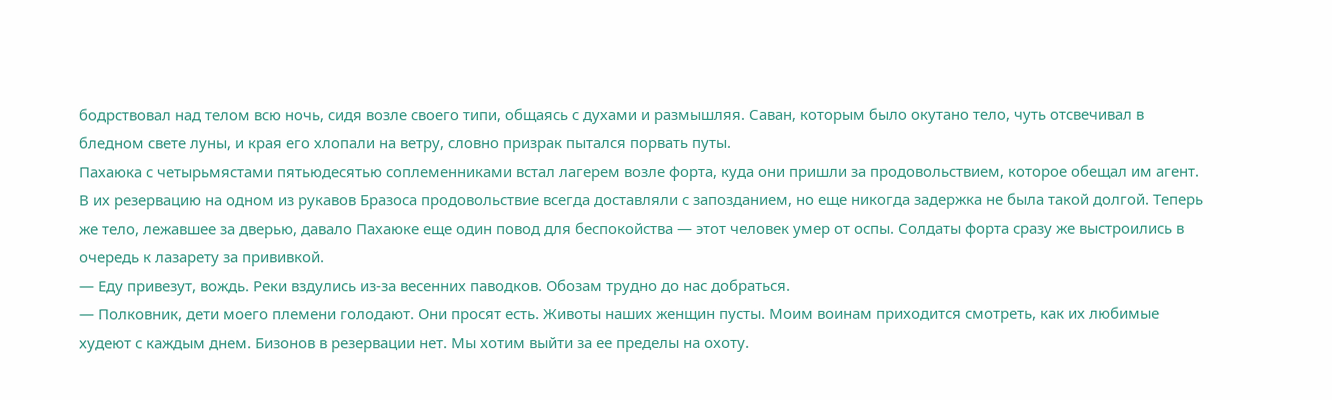бодрствовал над телом всю ночь, сидя возле своего типи, общаясь с духами и размышляя. Саван, которым было окутано тело, чуть отсвечивал в бледном свете луны, и края его хлопали на ветру, словно призрак пытался порвать путы.
Пахаюка с четырьмястами пятьюдесятью соплеменниками встал лагерем возле форта, куда они пришли за продовольствием, которое обещал им агент. В их резервацию на одном из рукавов Бразоса продовольствие всегда доставляли с запозданием, но еще никогда задержка не была такой долгой. Теперь же тело, лежавшее за дверью, давало Пахаюке еще один повод для беспокойства — этот человек умер от оспы. Солдаты форта сразу же выстроились в очередь к лазарету за прививкой.
— Еду привезут, вождь. Реки вздулись из-за весенних паводков. Обозам трудно до нас добраться.
— Полковник, дети моего племени голодают. Они просят есть. Животы наших женщин пусты. Моим воинам приходится смотреть, как их любимые худеют с каждым днем. Бизонов в резервации нет. Мы хотим выйти за ее пределы на охоту.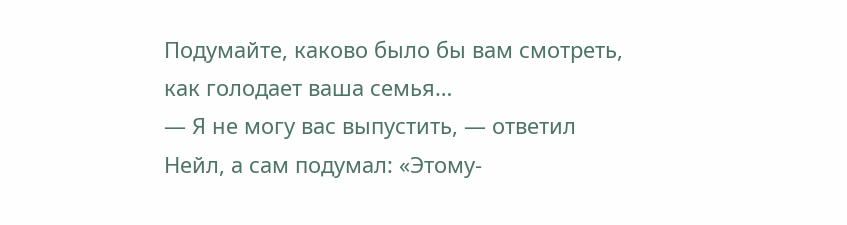Подумайте, каково было бы вам смотреть, как голодает ваша семья…
— Я не могу вас выпустить, — ответил Нейл, а сам подумал: «Этому-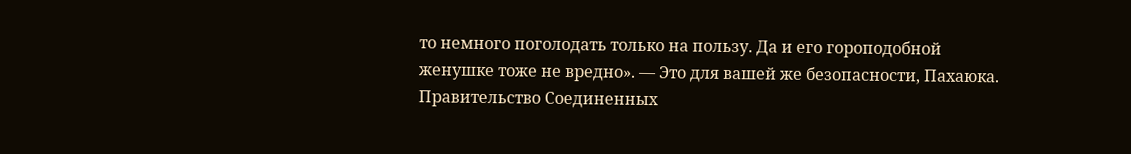то немного поголодать только на пользу. Да и его гороподобной женушке тоже не вредно». — Это для вашей же безопасности, Пахаюка. Правительство Соединенных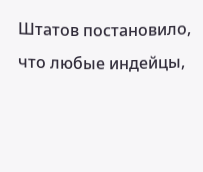Штатов постановило, что любые индейцы,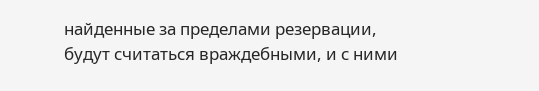найденные за пределами резервации, будут считаться враждебными, и с ними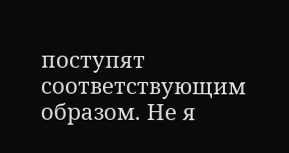поступят соответствующим образом. Не я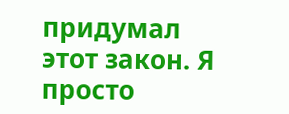придумал этот закон. Я просто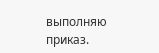выполняю приказ.